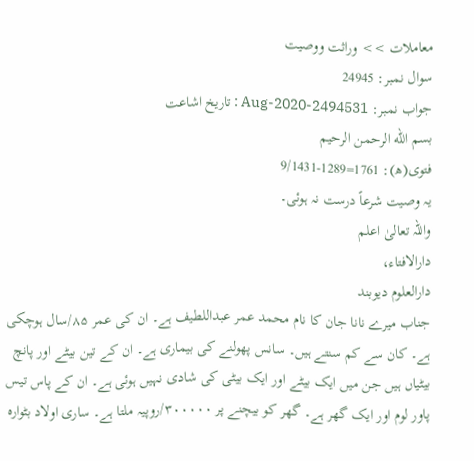معاملات >> وراثت ووصیت
سوال نمبر: 24945
جواب نمبر: 2494531-Aug-2020 : تاریخ اشاعت
بسم الله الرحمن الرحيم
فتوی(ھ): 1761=1289-9/1431
یہ وصیت شرعاً درست نہ ہوئی۔
واللہ تعالیٰ اعلم
دارالافتاء،
دارالعلوم دیوبند
جناب میرے نانا جان کا نام محمد عمر عبداللطیف ہے۔ ان کی عمر ۸۵/سال ہوچکی ہے۔ کان سے کم سنتے ہیں۔ سانس پھولنے کی بیماری ہے۔ ان کے تین بیٹے اور پانچ بیٹیاں ہیں جن میں ایک بیٹے اور ایک بیٹی کی شادی نہیں ہوئی ہے۔ ان کے پاس تیس پاور لوم اور ایک گھر ہے۔ گھر کو بیچنے پر ۳۰۰۰۰۰/روپیہ ملتا ہے۔ ساری اولاد بٹوارہ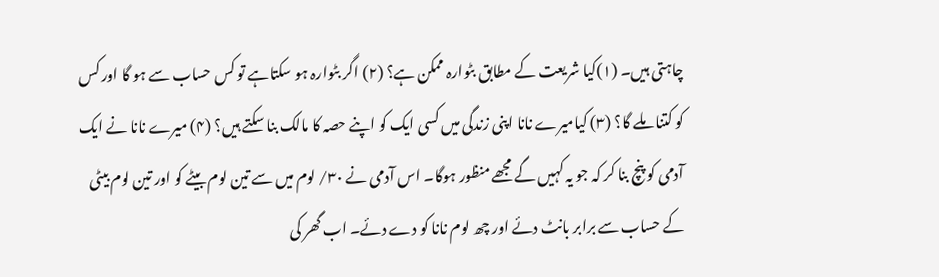چاہتی ہیں۔ (۱)کیا شریعت کے مطابق بٹوارہ ممکن ہے؟ (۲) اگر بٹوارہ ہو سکتاہے تو کس حساب سے ہو گا اور کس کو کتنا ملے گا؟ (۳) کیامیرے نانا اپنی زندگی میں کسی ایک کو اپنے حصہ کا مالک بنا سکتے ہیں؟ (۴) میرے نانا نے ایک آدمی کو پنچ بنا کر کہ جو یہ کہیں گے مجھے منظور ہوگا۔ اس آدمی نے ۳۰/ لوم میں سے تین لوم بیٹے کو اور تین لوم بیٹی کے حساب سے برابر بانٹ دئے اور چھ لوم نانا کو دے دئے۔ اب گھر کی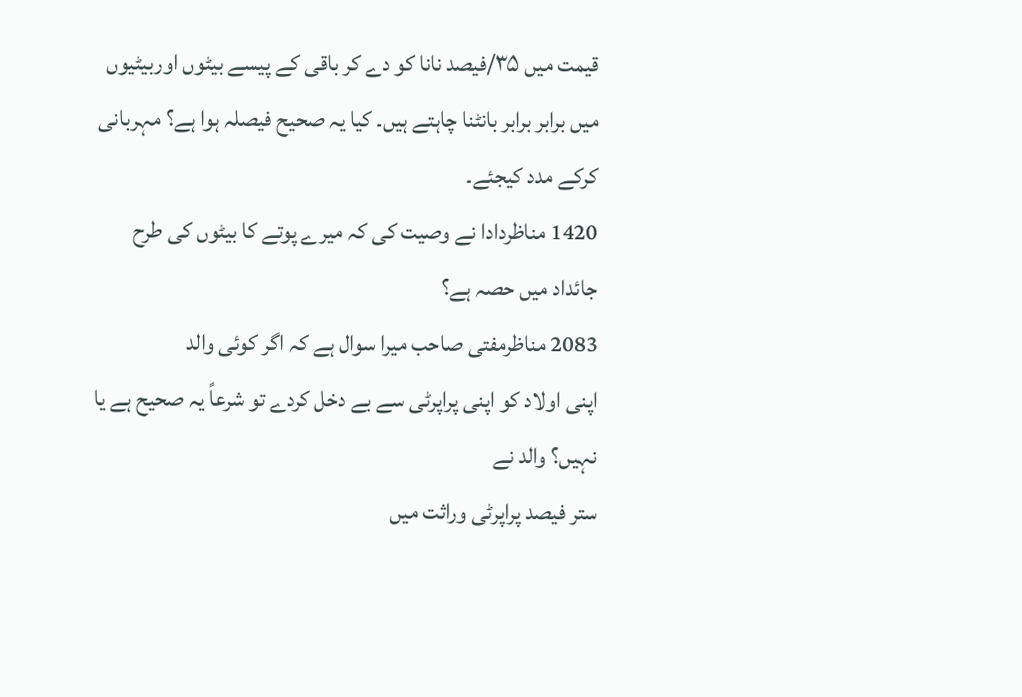قیمت میں ۳۵/فیصد نانا کو دے کر باقی کے پیسے بیٹوں اوربیٹیوں میں برابر برابر بانٹنا چاہتے ہیں۔ کیا یہ صحیح فیصلہ ہوا ہے؟ مہربانی کرکے مدد کیجئے۔
1420 مناظردادا نے وصیت كی كہ میرے پوتے كا بیٹوں كی طرح جائداد میں حصہ ہے؟
2083 مناظرمفتی صاحب میرا سوال ہے کہ اگر کوئی والد
اپنی اولاد کو اپنی پراپرٹی سے بے دخل کردے تو شرعاً یہ صحیح ہے یا نہیں؟ والد نے
ستر فیصد پراپرٹی وراثت میں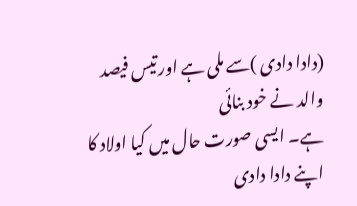(دادا دادی )سے ملی ہے اور تیس فیصد والد نے خود بنائی
ہے۔ ایسی صورت حال میں کیا اولاد کا اپنے دادا دادی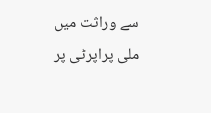سے وراثت میں ملی پراپرٹی پر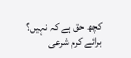کچھ حق ہے کہ نہیں؟ برائے کرم شرعی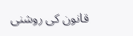قانون کی روشنی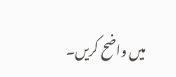میں واضح کریں۔